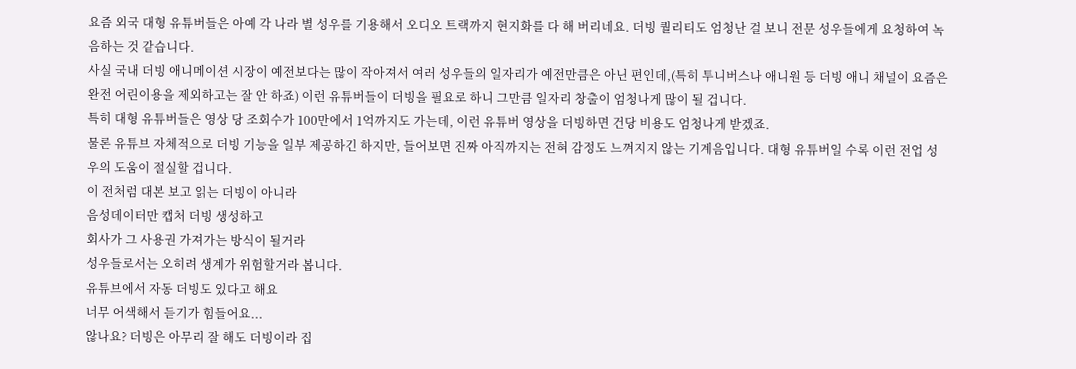요즘 외국 대형 유튜버들은 아예 각 나라 별 성우를 기용해서 오디오 트랙까지 현지화를 다 해 버리네요. 더빙 퀄리티도 엄청난 걸 보니 전문 성우들에게 요청하여 녹음하는 것 같습니다.
사실 국내 더빙 애니메이션 시장이 예전보다는 많이 작아져서 여러 성우들의 일자리가 예전만큼은 아닌 편인데,(특히 투니버스나 애니원 등 더빙 애니 채널이 요즘은 완전 어린이용을 제외하고는 잘 안 하죠) 이런 유튜버들이 더빙을 필요로 하니 그만큼 일자리 창출이 엄청나게 많이 될 겁니다.
특히 대형 유튜버들은 영상 당 조회수가 100만에서 1억까지도 가는데, 이런 유튜버 영상을 더빙하면 건당 비용도 엄청나게 받겠죠.
물론 유튜브 자체적으로 더빙 기능을 일부 제공하긴 하지만, 들어보면 진짜 아직까지는 전혀 감정도 느껴지지 않는 기계음입니다. 대형 유튜버일 수록 이런 전업 성우의 도움이 절실할 겁니다.
이 전처럼 대본 보고 읽는 더빙이 아니라
음성데이터만 캡처 더빙 생성하고
회사가 그 사용권 가져가는 방식이 될거라
성우들로서는 오히려 생계가 위험할거라 봅니다.
유튜브에서 자동 더빙도 있다고 해요
너무 어색해서 듣기가 힘들어요...
않나요? 더빙은 아무리 잘 해도 더빙이라 집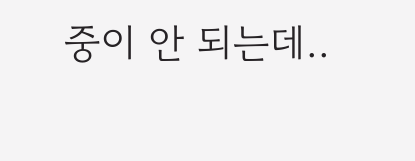중이 안 되는데..